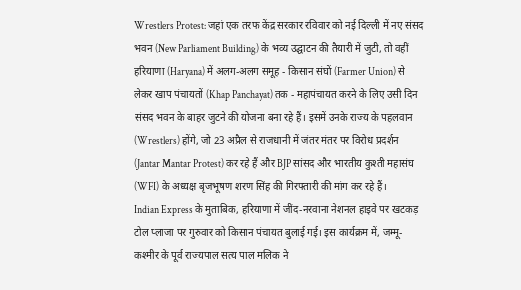Wrestlers Protest: जहां एक तरफ केंद्र सरकार रविवार को नई दिल्ली में नए संसद भवन (New Parliament Building) के भव्य उद्घाटन की तैयारी में जुटी, तो वहीं हरियाणा (Haryana) में अलग-अलग समूह - किसान संघों (Farmer Union) से लेकर खाप पंचायतों (Khap Panchayat) तक - महापंचायत करने के लिए उसी दिन संसद भवन के बाहर जुटने की योजना बना रहे हैं। इसमें उनके राज्य के पहलवान (Wrestlers) होंगे, जो 23 अप्रैल से राजधानी में जंतर मंतर पर विरोध प्रदर्शन (Jantar Mantar Protest) कर रहे हैं और BJP सांसद और भारतीय कुश्ती महासंघ (WFI) के अध्यक्ष बृजभूषण शरण सिंह की गिरफ्तारी की मांग कर रहे हैं।
Indian Express के मुताबिक, हरियाणा में जींद-नरवाना नेशनल हाइवे पर खटकड़ टोल प्लाजा पर गुरुवार को किसान पंचायत बुलाई गई। इस कार्यक्रम में, जम्मू-कश्मीर के पूर्व राज्यपाल सत्य पाल मलिक ने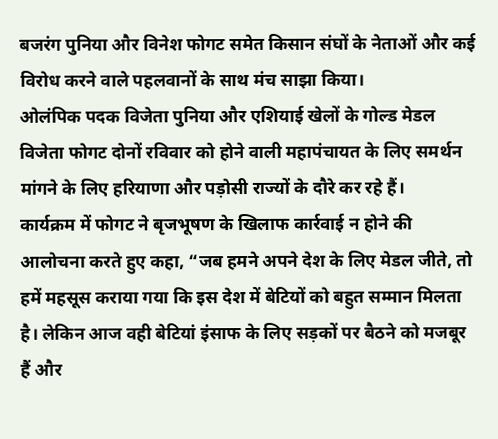बजरंग पुनिया और विनेश फोगट समेत किसान संघों के नेताओं और कई विरोध करने वाले पहलवानों के साथ मंच साझा किया।
ओलंपिक पदक विजेता पुनिया और एशियाई खेलों के गोल्ड मेडल विजेता फोगट दोनों रविवार को होने वाली महापंचायत के लिए समर्थन मांगने के लिए हरियाणा और पड़ोसी राज्यों के दौरे कर रहे हैं।
कार्यक्रम में फोगट ने बृजभूषण के खिलाफ कार्रवाई न होने की आलोचना करते हुए कहा, “जब हमने अपने देश के लिए मेडल जीते, तो हमें महसूस कराया गया कि इस देश में बेटियों को बहुत सम्मान मिलता है। लेकिन आज वही बेटियां इंसाफ के लिए सड़कों पर बैठने को मजबूर हैं और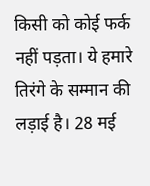किसी को कोई फर्क नहीं पड़ता। ये हमारे तिरंगे के सम्मान की लड़ाई है। 28 मई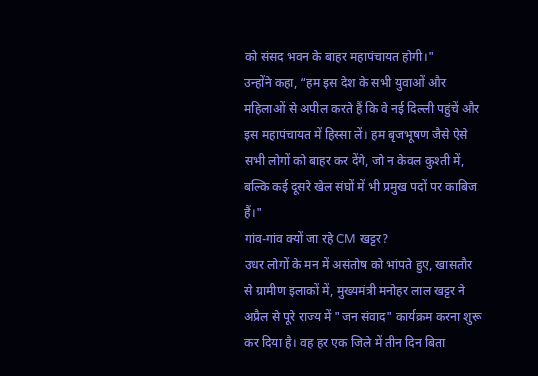को संसद भवन के बाहर महापंचायत होगी।"
उन्होंने कहा, “हम इस देश के सभी युवाओं और महिलाओं से अपील करते हैं कि वे नई दिल्ली पहुंचें और इस महापंचायत में हिस्सा लें। हम बृजभूषण जैसे ऐसे सभी लोगों को बाहर कर देंगे, जो न केवल कुश्ती में, बल्कि कई दूसरे खेल संघों में भी प्रमुख पदों पर काबिज हैं।"
गांव-गांव क्यों जा रहे CM खट्टर?
उधर लोगों के मन में असंतोष को भांपते हुए, खासतौर से ग्रामीण इलाकों में, मुख्यमंत्री मनोहर लाल खट्टर ने अप्रैल से पूरे राज्य में "जन संवाद" कार्यक्रम करना शुरू कर दिया है। वह हर एक जिले में तीन दिन बिता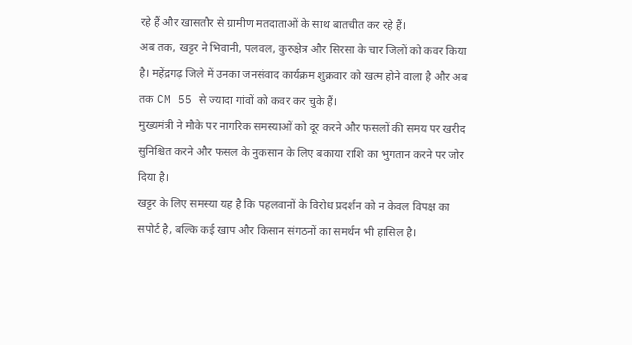रहे हैं और खासतौर से ग्रामीण मतदाताओं के साथ बातचीत कर रहे हैं।
अब तक, खट्टर ने भिवानी, पलवल, कुरुक्षेत्र और सिरसा के चार जिलों को कवर किया है। महेंद्रगढ़ जिले में उनका जनसंवाद कार्यक्रम शुक्रवार को खत्म होने वाला है और अब तक CM 55 से ज्यादा गांवों को कवर कर चुके हैं।
मुख्यमंत्री ने मौके पर नागरिक समस्याओं को दूर करने और फसलों की समय पर खरीद सुनिश्चित करने और फसल के नुकसान के लिए बकाया राशि का भुगतान करने पर जोर दिया है।
खट्टर के लिए समस्या यह है कि पहलवानों के विरोध प्रदर्शन को न केवल विपक्ष का सपोर्ट है, बल्कि कई खाप और किसान संगठनों का समर्थन भी हासिल है।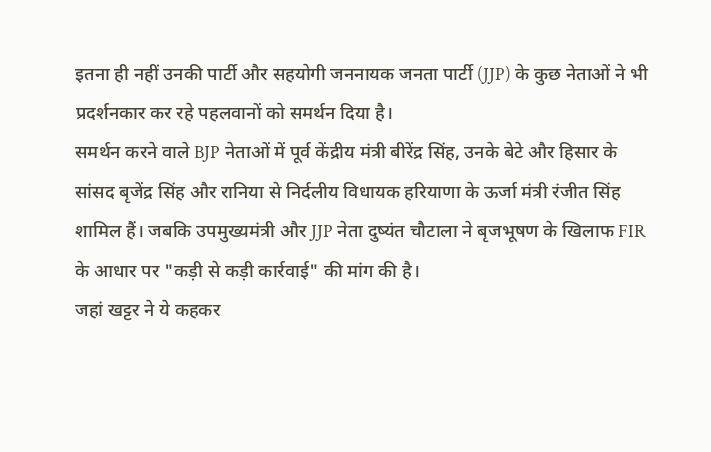इतना ही नहीं उनकी पार्टी और सहयोगी जननायक जनता पार्टी (JJP) के कुछ नेताओं ने भी प्रदर्शनकार कर रहे पहलवानों को समर्थन दिया है।
समर्थन करने वाले BJP नेताओं में पूर्व केंद्रीय मंत्री बीरेंद्र सिंह, उनके बेटे और हिसार के सांसद बृजेंद्र सिंह और रानिया से निर्दलीय विधायक हरियाणा के ऊर्जा मंत्री रंजीत सिंह शामिल हैं। जबकि उपमुख्यमंत्री और JJP नेता दुष्यंत चौटाला ने बृजभूषण के खिलाफ FIR के आधार पर "कड़ी से कड़ी कार्रवाई" की मांग की है।
जहां खट्टर ने ये कहकर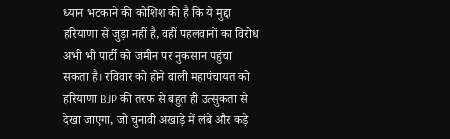ध्यान भटकाने की कोशिश की है कि ये मुद्दा हरियाणा से जुड़ा नहीं है, वहीं पहलवानों का विरोध अभी भी पार्टी को जमीन पर नुकसान पहुंचा सकता है। रविवार को होने वाली महापंचायत को हरियाणा BJP की तरफ से बहुत ही उत्सुकता से देखा जाएगा, जो चुनावी अखाड़े में लंबे और कड़े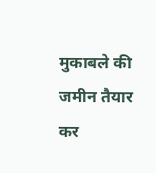मुकाबले की जमीन तैयार कर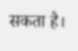सकता है।